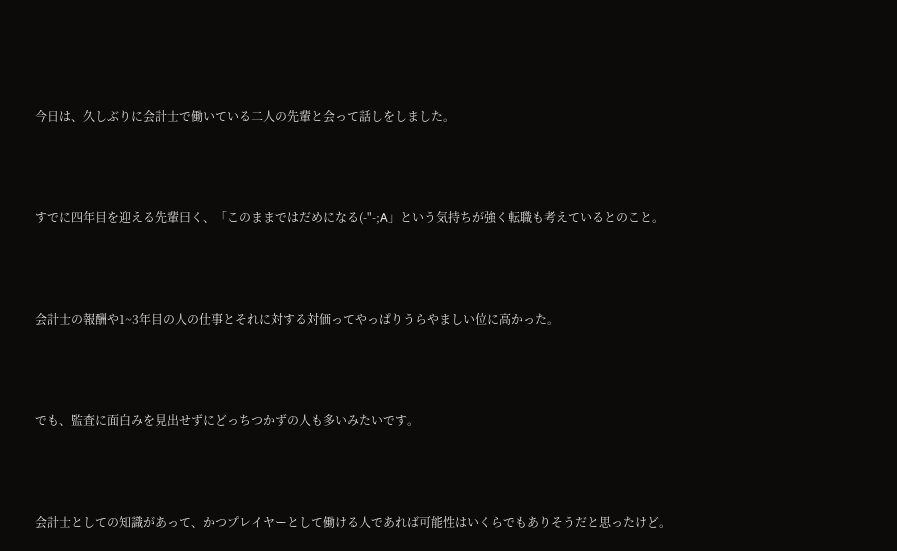今日は、久しぶりに会計士で働いている二人の先輩と会って話しをしました。



すでに四年目を迎える先輩曰く、「このままではだめになる(-"-;A」という気持ちが強く転職も考えているとのこと。



会計士の報酬や1~3年目の人の仕事とそれに対する対価ってやっぱりうらやましい位に高かった。



でも、監査に面白みを見出せずにどっちつかずの人も多いみたいです。



会計士としての知識があって、かつプレイヤーとして働ける人であれば可能性はいくらでもありそうだと思ったけど。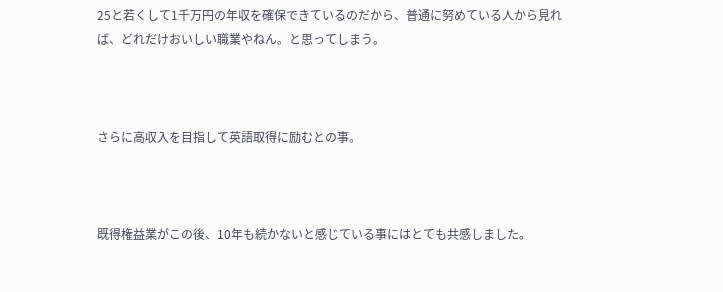25と若くして1千万円の年収を確保できているのだから、普通に努めている人から見れば、どれだけおいしい職業やねん。と思ってしまう。



さらに高収入を目指して英語取得に励むとの事。



既得権益業がこの後、10年も続かないと感じている事にはとても共感しました。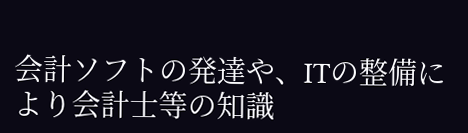会計ソフトの発達や、ITの整備により会計士等の知識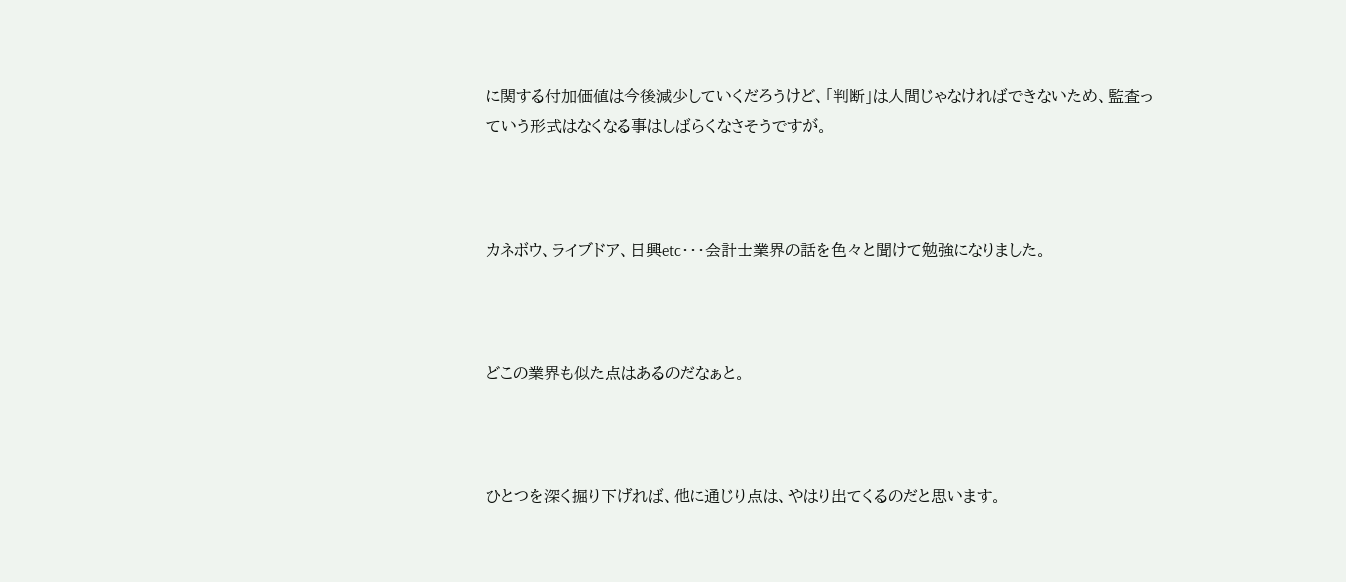に関する付加価値は今後減少していくだろうけど、「判断」は人間じゃなければできないため、監査っていう形式はなくなる事はしばらくなさそうですが。



カネボウ、ライブドア、日興etc・・・会計士業界の話を色々と聞けて勉強になりました。



どこの業界も似た点はあるのだなぁと。



ひとつを深く掘り下げれば、他に通じり点は、やはり出てくるのだと思います。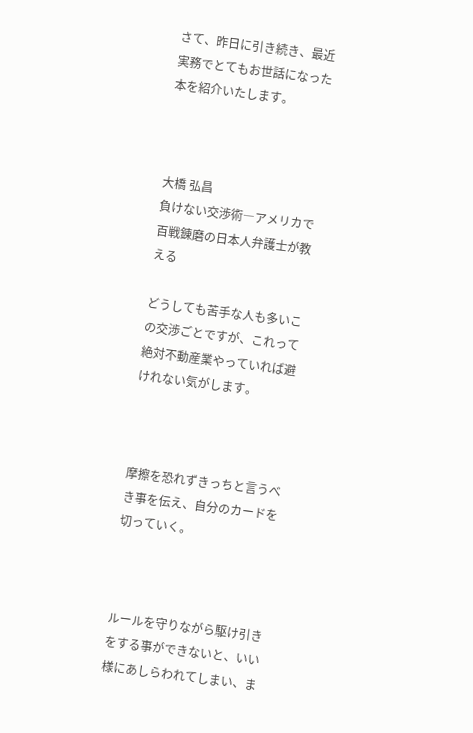さて、昨日に引き続き、最近実務でとてもお世話になった本を紹介いたします。



大橋 弘昌
負けない交渉術―アメリカで百戦錬磨の日本人弁護士が教える

どうしても苦手な人も多いこの交渉ごとですが、これって絶対不動産業やっていれば避けれない気がします。



摩擦を恐れずきっちと言うべき事を伝え、自分のカードを切っていく。



ルールを守りながら駆け引きをする事ができないと、いい様にあしらわれてしまい、ま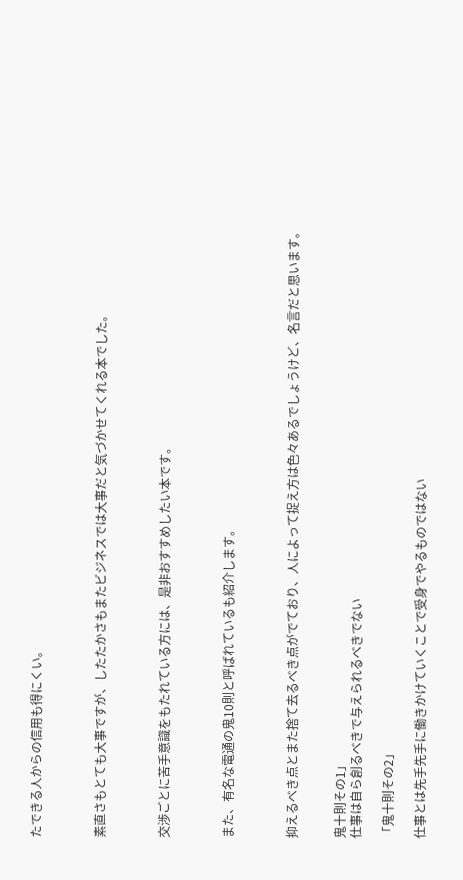たできる人からの信用も得にくい。



素直さもとても大事ですが、したたかさもまたビジネスでは大事だと気づかせてくれる本でした。



交渉ごとに苦手意識をもたれている方には、是非おすすめしたい本です。



また、有名な電通の鬼10則と呼ばれているも紹介します。



抑えるべき点とまた捨て去るべき点がでており、人によって捉え方は色々あるでしょうけど、名言だと思います。


鬼十則その1」
仕事は自ら創るべきで与えられるべきでない

「鬼十則その2」

仕事とは先手先手に働きかけていくことで受身でやるものではない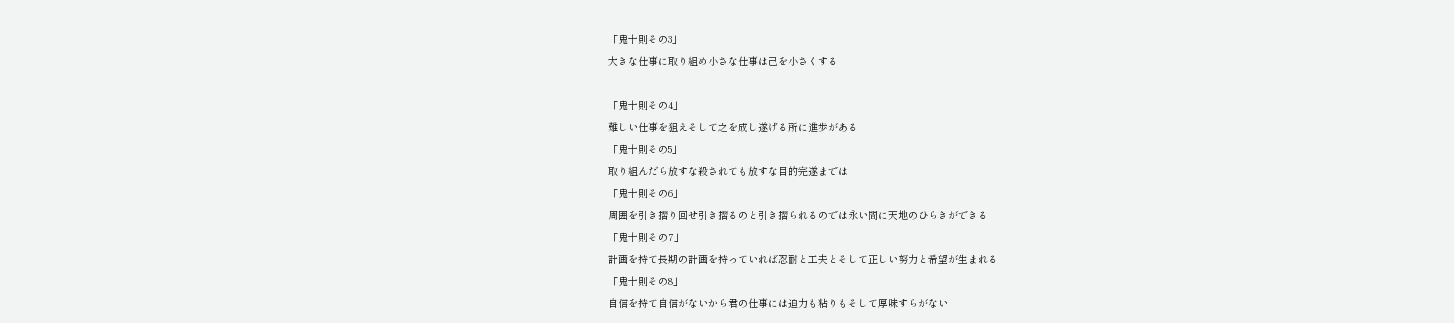「鬼十則その3」
大きな仕事に取り組め小さな仕事は己を小さくする

「鬼十則その4」
難しい仕事を狙えそして之を成し遂げる所に進歩がある
「鬼十則その5」
取り組んだら放すな殺されても放すな目的完遂までは
「鬼十則その6」
周囲を引き摺り回せ引き摺るのと引き摺られるのでは永い間に天地のひらきができる
「鬼十則その7」
計画を持て長期の計画を持っていれば忍耐と工夫とそして正しい努力と希望が生まれる
「鬼十則その8」
自信を持て自信がないから君の仕事には迫力も粘りもそして厚味すらがない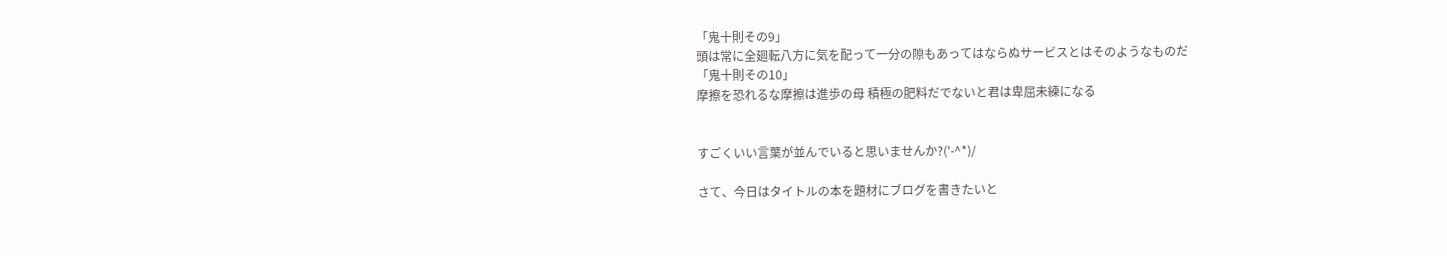「鬼十則その9」
頭は常に全廻転八方に気を配って一分の隙もあってはならぬサービスとはそのようなものだ
「鬼十則その10」
摩擦を恐れるな摩擦は進歩の母 積極の肥料だでないと君は卑屈未練になる


すごくいい言葉が並んでいると思いませんか?('-^*)/

さて、今日はタイトルの本を題材にブログを書きたいと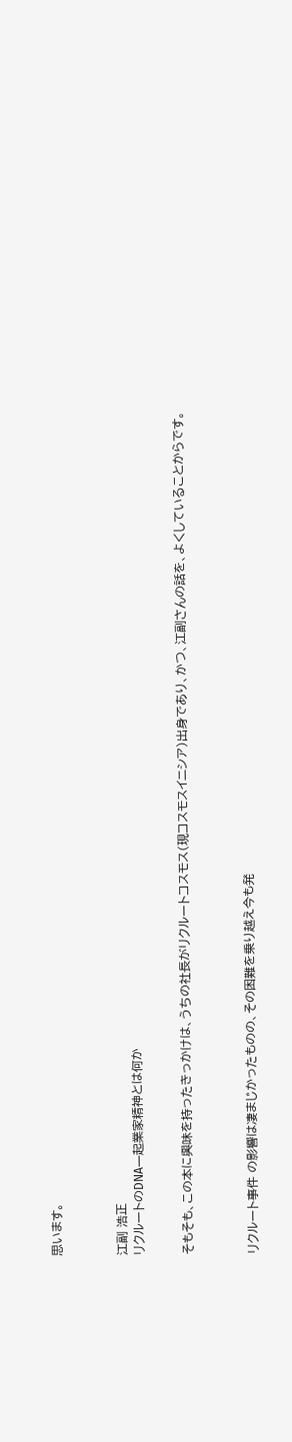思います。



江副 浩正
リクルートのDNA―起業家精神とは何か


そもそも、この本に興味を持ったきっかけは、うちの社長がリクルートコスモス(現コスモスイニシア)出身であり、かつ、江副さんの話を、よくしていることからです。



リクルート事件 の影響は凄まじかったものの、その困難を乗り越え今も発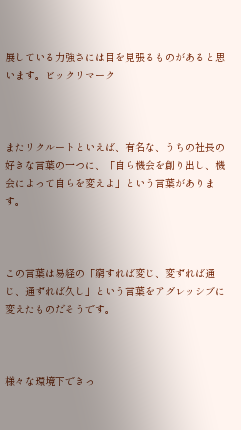展している力強さには目を見張るものがあると思います。ビックリマーク



またリクルートといえば、有名な、うちの社長の好きな言葉の一つに、「自ら機会を創り出し、機会によって自らを変えよ」という言葉があります。



この言葉は易経の「窮すれば変じ、変ずれば通じ、通ずれば久し」という言葉をアグレッシブに変えたものだそうです。



様々な環境下できっ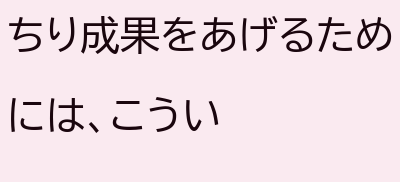ちり成果をあげるためには、こうい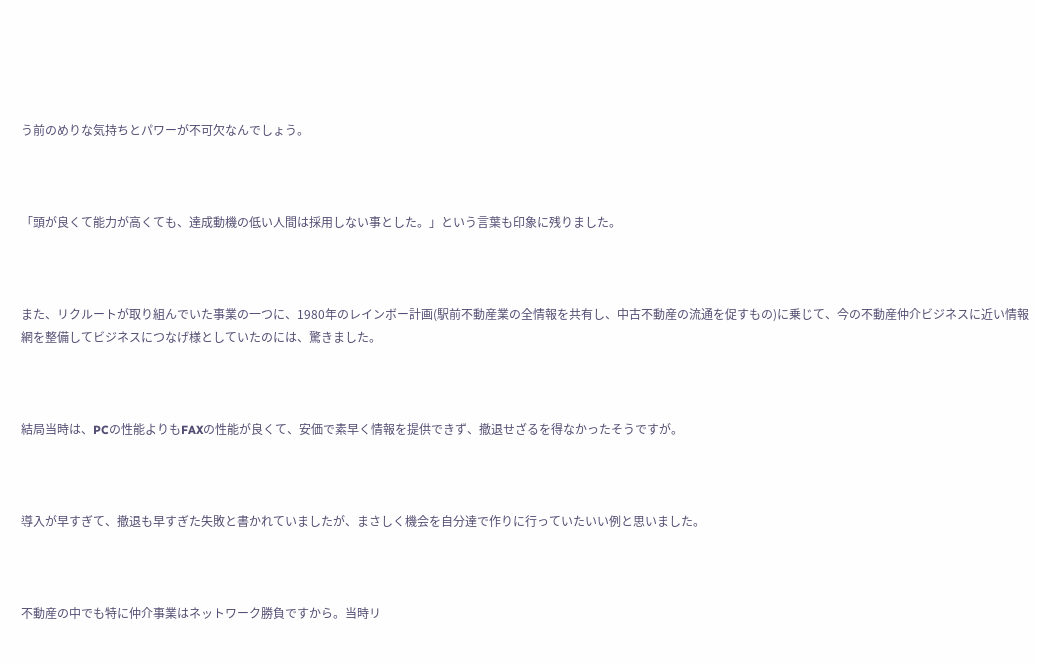う前のめりな気持ちとパワーが不可欠なんでしょう。



「頭が良くて能力が高くても、達成動機の低い人間は採用しない事とした。」という言葉も印象に残りました。



また、リクルートが取り組んでいた事業の一つに、1980年のレインボー計画(駅前不動産業の全情報を共有し、中古不動産の流通を促すもの)に乗じて、今の不動産仲介ビジネスに近い情報網を整備してビジネスにつなげ様としていたのには、驚きました。



結局当時は、PCの性能よりもFAXの性能が良くて、安価で素早く情報を提供できず、撤退せざるを得なかったそうですが。



導入が早すぎて、撤退も早すぎた失敗と書かれていましたが、まさしく機会を自分達で作りに行っていたいい例と思いました。



不動産の中でも特に仲介事業はネットワーク勝負ですから。当時リ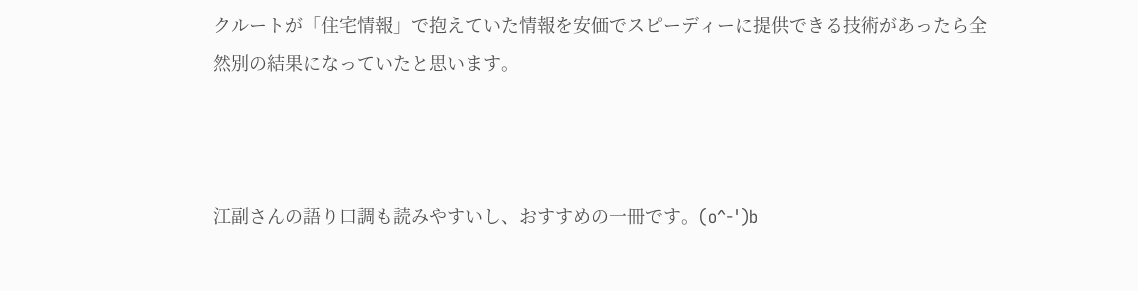クルートが「住宅情報」で抱えていた情報を安価でスピーディーに提供できる技術があったら全然別の結果になっていたと思います。



江副さんの語り口調も読みやすいし、おすすめの一冊です。(o^-')b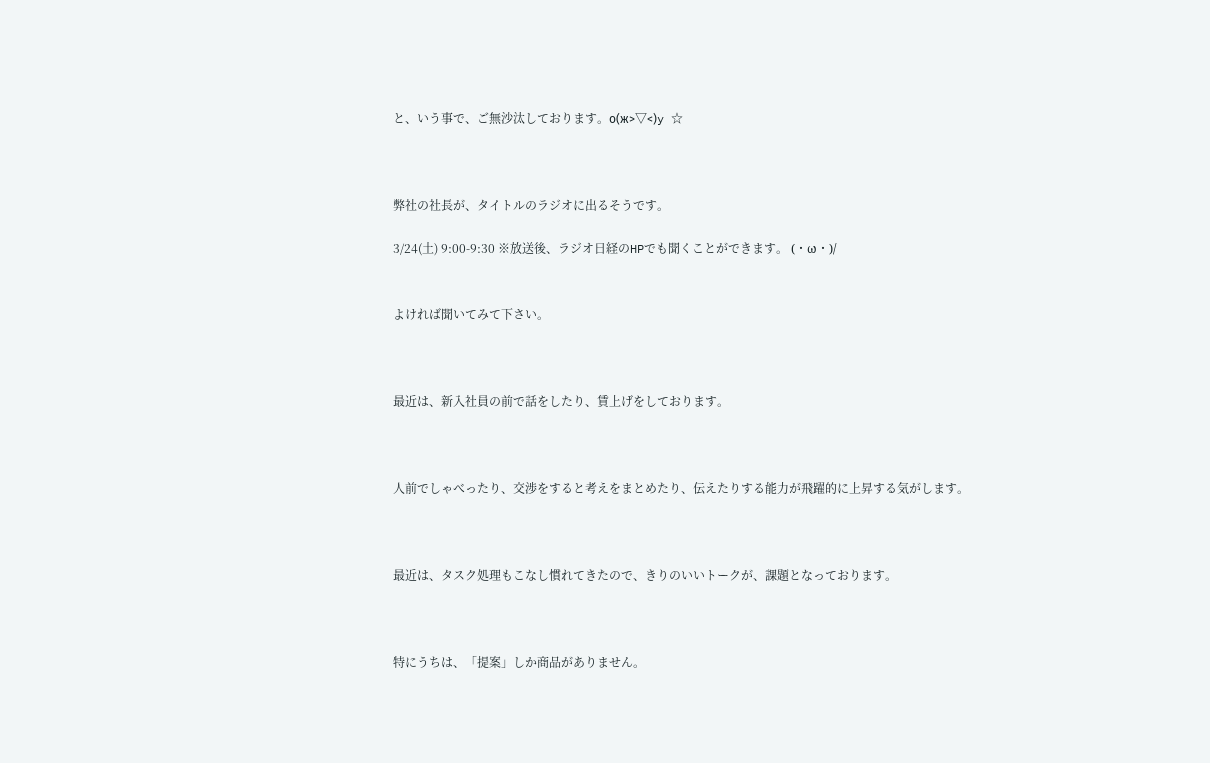と、いう事で、ご無沙汰しております。о(ж>▽<)y ☆



弊社の社長が、タイトルのラジオに出るそうです。

3/24(土) 9:00-9:30 ※放送後、ラジオ日経のHPでも聞くことができます。 (・ω・)/


よければ聞いてみて下さい。



最近は、新入社員の前で話をしたり、賃上げをしております。



人前でしゃべったり、交渉をすると考えをまとめたり、伝えたりする能力が飛躍的に上昇する気がします。



最近は、タスク処理もこなし慣れてきたので、きりのいいトークが、課題となっております。



特にうちは、「提案」しか商品がありません。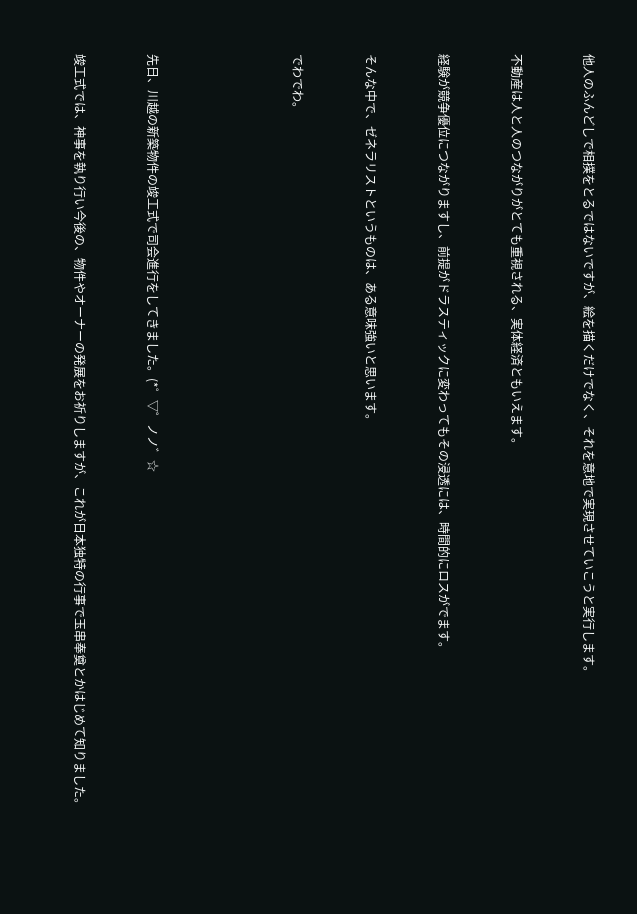他人のふんどしで相撲をとるではないですが、絵を描くだけでなく、それを意地で実現させていこうと実行します。



不動産は人と人のつながりがとても重視される、実体経済ともいえます。



経験が競争優位につながりますし、前提がドラスティックに変わってもその浸透には、時間的にロスがでます。



そんな中で、ゼネラリストというものは、ある意味強いと思います。



でわでわ。







先日、川越の新築物件の竣工式で司会進行をしてきました。(*゜▽゜ノノ゛☆



竣工式では、神事を執り行い今後の、物件やオーナーの発展をお祈りしますが、これが日本独特の行事で玉串奉奠とかはじめて知りました。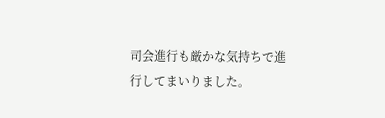司会進行も厳かな気持ちで進行してまいりました。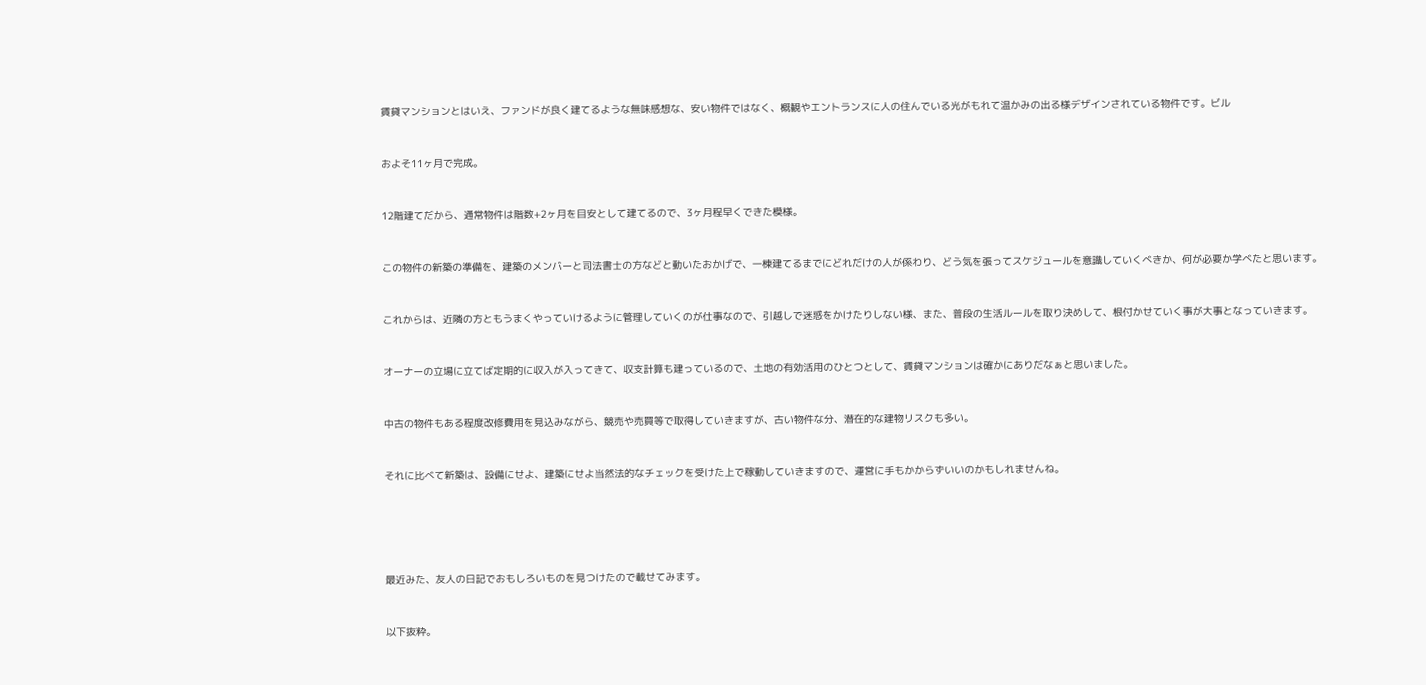賃貸マンションとはいえ、ファンドが良く建てるような無味感想な、安い物件ではなく、概観やエントランスに人の住んでいる光がもれて温かみの出る様デザインされている物件です。ビル



およそ11ヶ月で完成。



12階建てだから、通常物件は階数+2ヶ月を目安として建てるので、3ヶ月程早くできた模様。



この物件の新築の準備を、建築のメンバーと司法書士の方などと動いたおかげで、一棟建てるまでにどれだけの人が係わり、どう気を張ってスケジュールを意識していくべきか、何が必要か学べたと思います。



これからは、近隣の方ともうまくやっていけるように管理していくのが仕事なので、引越しで迷惑をかけたりしない様、また、普段の生活ルールを取り決めして、根付かせていく事が大事となっていきます。



オーナーの立場に立てば定期的に収入が入ってきて、収支計算も建っているので、土地の有効活用のひとつとして、賃貸マンションは確かにありだなぁと思いました。



中古の物件もある程度改修費用を見込みながら、競売や売買等で取得していきますが、古い物件な分、潜在的な建物リスクも多い。



それに比べて新築は、設備にせよ、建築にせよ当然法的なチェックを受けた上で稼動していきますので、運営に手もかからずいいのかもしれませんね。







最近みた、友人の日記でおもしろいものを見つけたので載せてみます。



以下抜粋。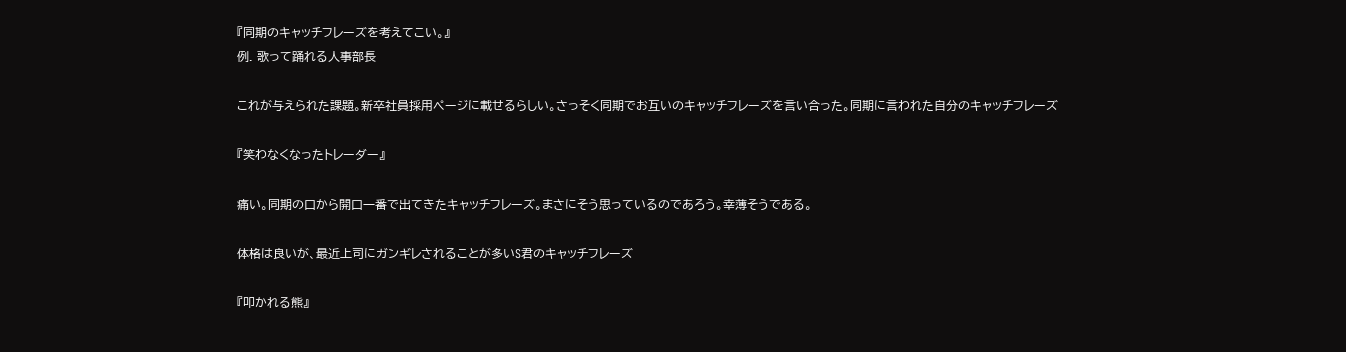『同期のキャッチフレーズを考えてこい。』
例. 歌って踊れる人事部長

これが与えられた課題。新卒社員採用ページに載せるらしい。さっそく同期でお互いのキャッチフレーズを言い合った。同期に言われた自分のキャッチフレーズ

『笑わなくなったトレーダー』

痛い。同期の口から開口一番で出てきたキャッチフレーズ。まさにそう思っているのであろう。幸薄そうである。

体格は良いが、最近上司にガンギレされることが多いS君のキャッチフレーズ

『叩かれる熊』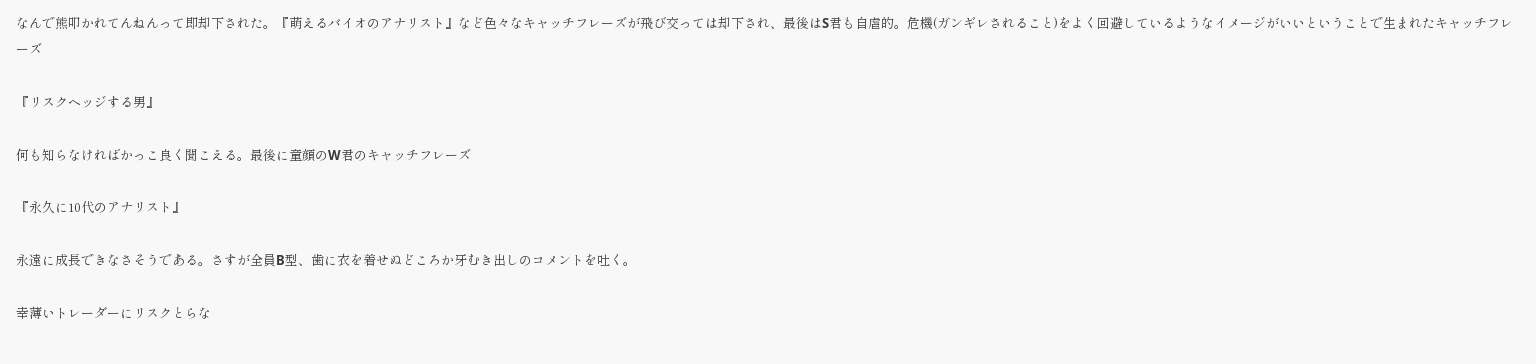なんで熊叩かれてんねんって即却下された。『萌えるバイオのアナリスト』など色々なキャッチフレーズが飛び交っては却下され、最後はS君も自虐的。危機(ガンギレされること)をよく回避しているようなイメージがいいということで生まれたキャッチフレーズ

『リスクヘッジする男』

何も知らなければかっこ良く聞こえる。最後に童顔のW君のキャッチフレーズ

『永久に10代のアナリスト』

永遠に成長できなさそうである。さすが全員B型、歯に衣を着せぬどころか牙むき出しのコメントを吐く。

幸薄いトレーダーにリスクとらな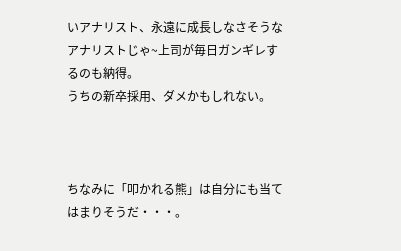いアナリスト、永遠に成長しなさそうなアナリストじゃ~上司が毎日ガンギレするのも納得。
うちの新卒採用、ダメかもしれない。



ちなみに「叩かれる熊」は自分にも当てはまりそうだ・・・。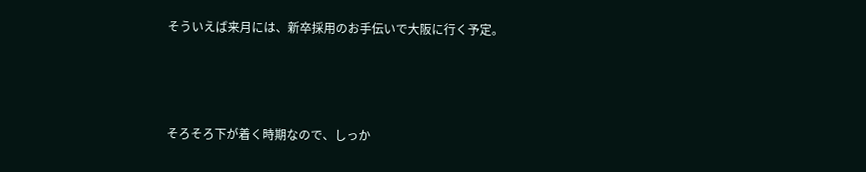そういえば来月には、新卒採用のお手伝いで大阪に行く予定。



そろそろ下が着く時期なので、しっか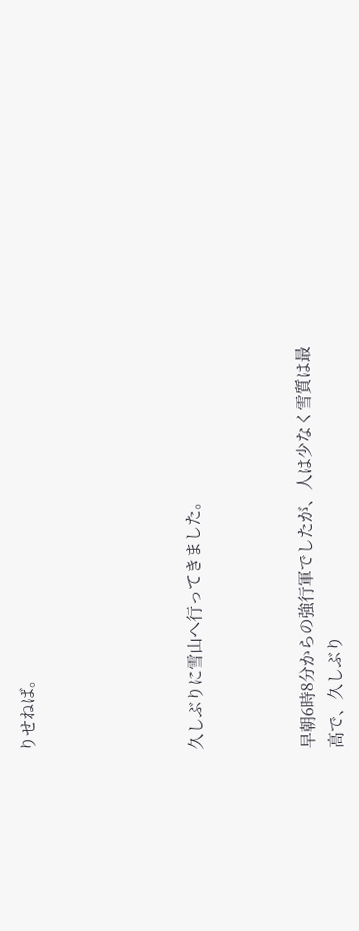りせねば。





久しぶりに雪山へ行ってきました。



早朝6時8分からの強行軍でしたが、人は少なく雪質は最高で、久しぶり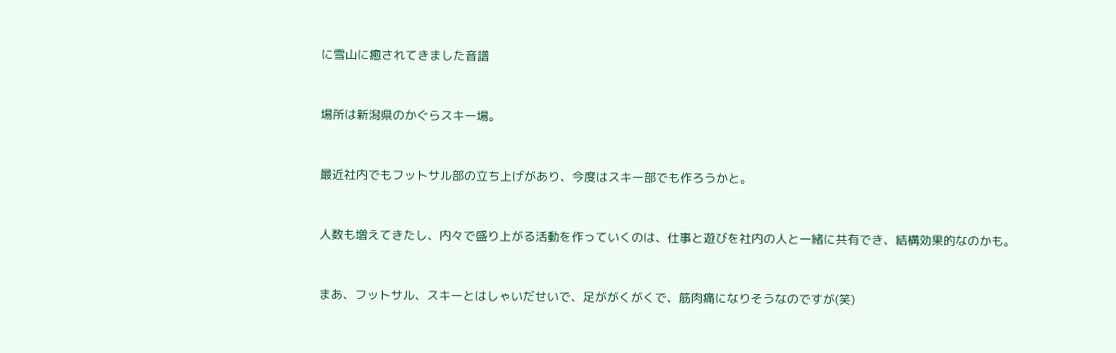に雪山に癒されてきました音譜



場所は新潟県のかぐらスキー場。



最近社内でもフットサル部の立ち上げがあり、今度はスキー部でも作ろうかと。



人数も増えてきたし、内々で盛り上がる活動を作っていくのは、仕事と遊びを社内の人と一緒に共有でき、結構効果的なのかも。



まあ、フットサル、スキーとはしゃいだせいで、足ががくがくで、筋肉痛になりそうなのですが(笑)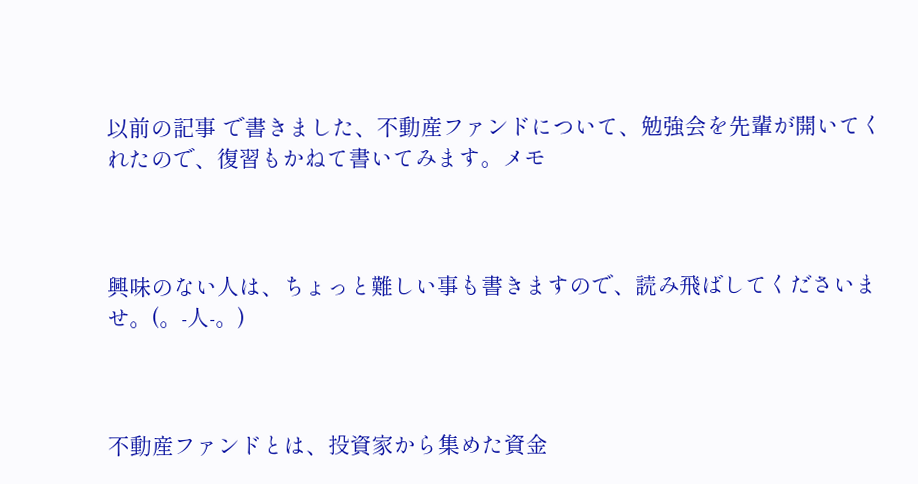以前の記事 で書きました、不動産ファンドについて、勉強会を先輩が開いてくれたので、復習もかねて書いてみます。メモ



興味のない人は、ちょっと難しい事も書きますので、読み飛ばしてくださいませ。(。-人-。)



不動産ファンドとは、投資家から集めた資金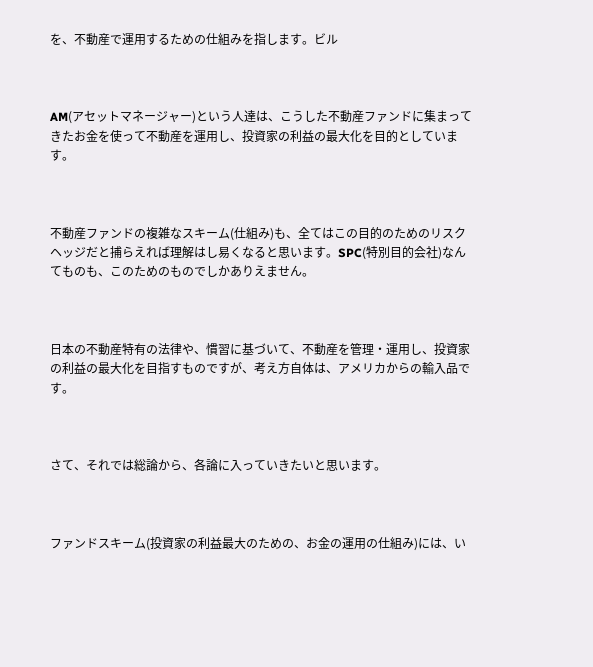を、不動産で運用するための仕組みを指します。ビル



AM(アセットマネージャー)という人達は、こうした不動産ファンドに集まってきたお金を使って不動産を運用し、投資家の利益の最大化を目的としています。



不動産ファンドの複雑なスキーム(仕組み)も、全てはこの目的のためのリスクヘッジだと捕らえれば理解はし易くなると思います。SPC(特別目的会社)なんてものも、このためのものでしかありえません。



日本の不動産特有の法律や、慣習に基づいて、不動産を管理・運用し、投資家の利益の最大化を目指すものですが、考え方自体は、アメリカからの輸入品です。



さて、それでは総論から、各論に入っていきたいと思います。



ファンドスキーム(投資家の利益最大のための、お金の運用の仕組み)には、い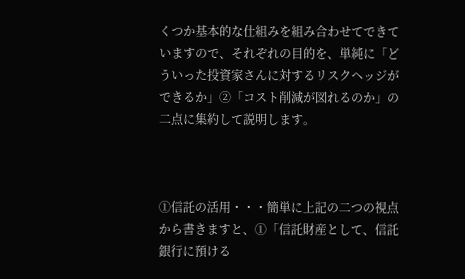くつか基本的な仕組みを組み合わせてできていますので、それぞれの目的を、単純に「どういった投資家さんに対するリスクヘッジができるか」②「コスト削減が図れるのか」の二点に集約して説明します。



①信託の活用・・・簡単に上記の二つの視点から書きますと、①「信託財産として、信託銀行に預ける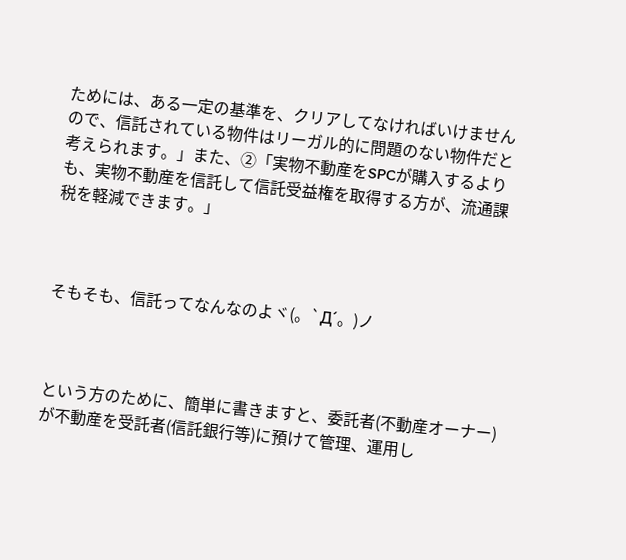ためには、ある一定の基準を、クリアしてなければいけませんので、信託されている物件はリーガル的に問題のない物件だと考えられます。」また、②「実物不動産をSPCが購入するよりも、実物不動産を信託して信託受益権を取得する方が、流通課税を軽減できます。」



そもそも、信託ってなんなのよヾ(。`Д´。)ノ



という方のために、簡単に書きますと、委託者(不動産オーナー)が不動産を受託者(信託銀行等)に預けて管理、運用し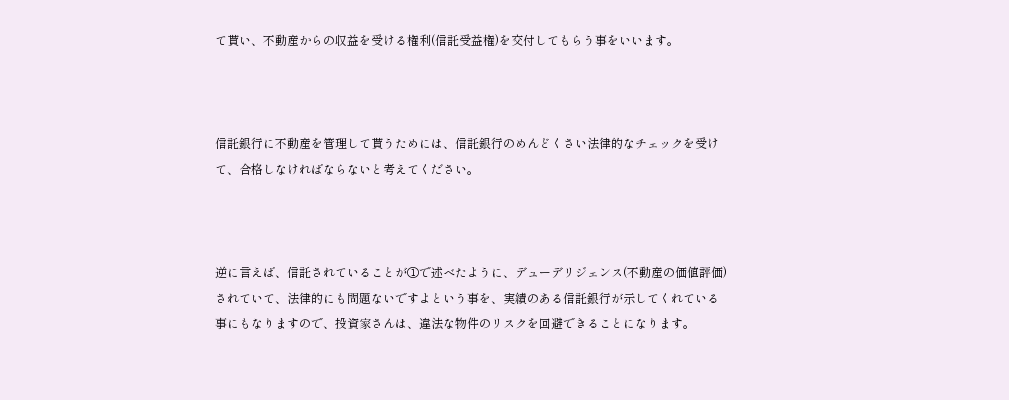て貰い、不動産からの収益を受ける権利(信託受益権)を交付してもらう事をいいます。



信託銀行に不動産を管理して貰うためには、信託銀行のめんどくさい法律的なチェックを受けて、合格しなければならないと考えてください。



逆に言えば、信託されていることが①で述べたように、デューデリジェンス(不動産の価値評価)されていて、法律的にも問題ないですよという事を、実績のある信託銀行が示してくれている事にもなりますので、投資家さんは、違法な物件のリスクを回避できることになります。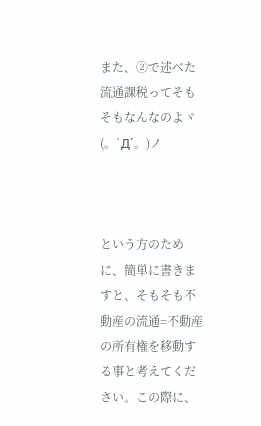また、②で述べた流通課税ってそもそもなんなのよヾ(。`Д´。)ノ



という方のために、簡単に書きますと、そもそも不動産の流通=不動産の所有権を移動する事と考えてください。この際に、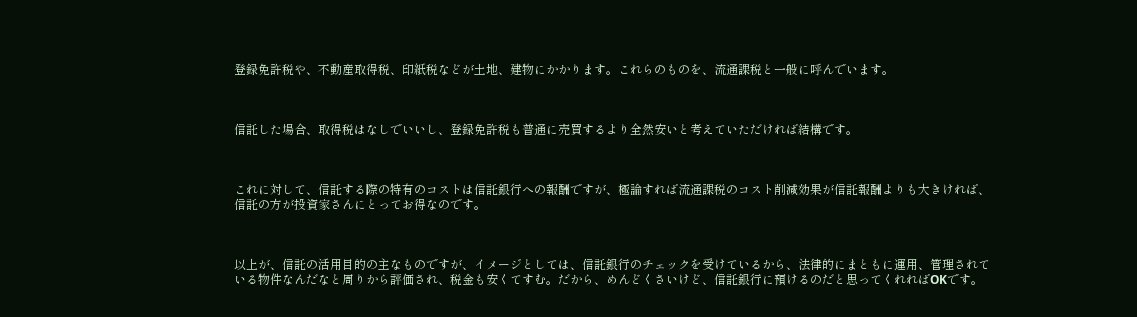登録免許税や、不動産取得税、印紙税などが土地、建物にかかります。これらのものを、流通課税と一般に呼んでいます。



信託した場合、取得税はなしでいいし、登録免許税も普通に売買するより全然安いと考えていただければ結構です。



これに対して、信託する際の特有のコストは信託銀行への報酬ですが、極論すれば流通課税のコスト削減効果が信託報酬よりも大きければ、信託の方が投資家さんにとってお得なのです。



以上が、信託の活用目的の主なものですが、イメージとしては、信託銀行のチェックを受けているから、法律的にまともに運用、管理されている物件なんだなと周りから評価され、税金も安くてすむ。だから、めんどくさいけど、信託銀行に預けるのだと思ってくれればOKです。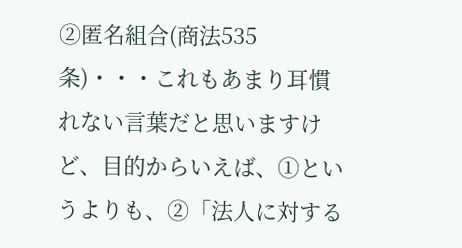②匿名組合(商法535条)・・・これもあまり耳慣れない言葉だと思いますけど、目的からいえば、①というよりも、②「法人に対する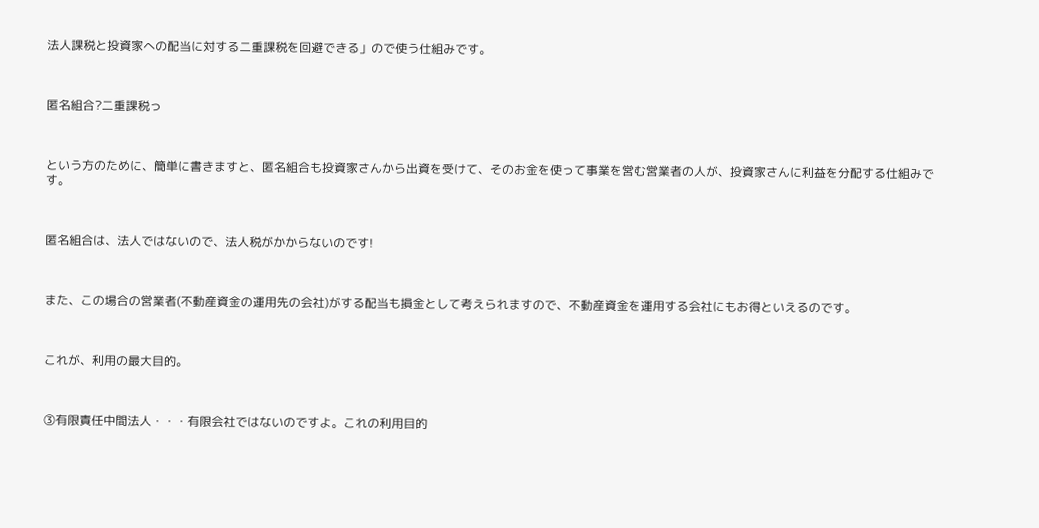法人課税と投資家への配当に対する二重課税を回避できる」ので使う仕組みです。



匿名組合?二重課税っ



という方のために、簡単に書きますと、匿名組合も投資家さんから出資を受けて、そのお金を使って事業を営む営業者の人が、投資家さんに利益を分配する仕組みです。



匿名組合は、法人ではないので、法人税がかからないのです!



また、この場合の営業者(不動産資金の運用先の会社)がする配当も損金として考えられますので、不動産資金を運用する会社にもお得といえるのです。



これが、利用の最大目的。



③有限責任中間法人・・・有限会社ではないのですよ。これの利用目的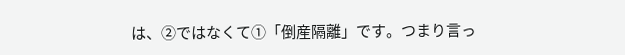は、②ではなくて①「倒産隔離」です。つまり言っ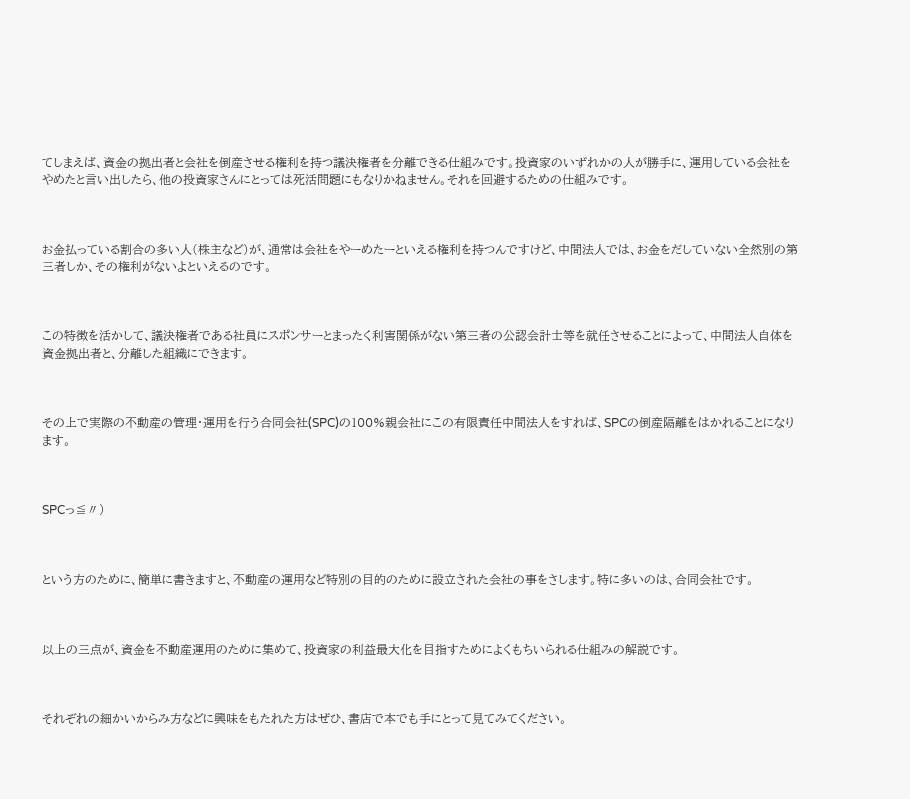てしまえば、資金の拠出者と会社を倒産させる権利を持つ議決権者を分離できる仕組みです。投資家のいずれかの人が勝手に、運用している会社をやめたと言い出したら、他の投資家さんにとっては死活問題にもなりかねません。それを回避するための仕組みです。



お金払っている割合の多い人(株主など)が、通常は会社をやーめたーといえる権利を持つんですけど、中間法人では、お金をだしていない全然別の第三者しか、その権利がないよといえるのです。



この特徴を活かして、議決権者である社員にスポンサーとまったく利害関係がない第三者の公認会計士等を就任させることによって、中間法人自体を資金拠出者と、分離した組織にできます。



その上で実際の不動産の管理・運用を行う合同会社(SPC)の100%親会社にこの有限責任中間法人をすれば、SPCの倒産隔離をはかれることになります。



SPCっ≦〃)



という方のために、簡単に書きますと、不動産の運用など特別の目的のために設立された会社の事をさします。特に多いのは、合同会社です。



以上の三点が、資金を不動産運用のために集めて、投資家の利益最大化を目指すためによくもちいられる仕組みの解説です。



それぞれの細かいからみ方などに興味をもたれた方はぜひ、書店で本でも手にとって見てみてください。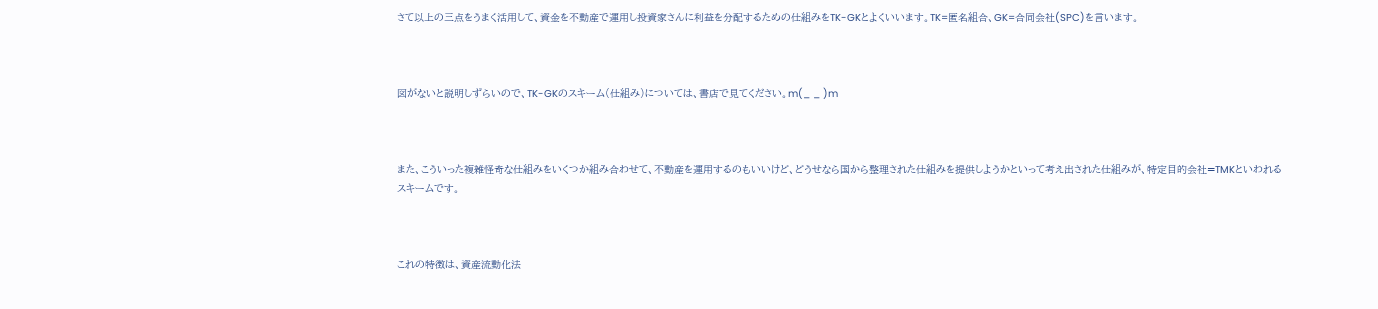さて以上の三点をうまく活用して、資金を不動産で運用し投資家さんに利益を分配するための仕組みをTK-GKとよくいいます。TK=匿名組合、GK=合同会社(SPC)を言います。



図がないと説明しずらいので、TK-GKのスキーム(仕組み)については、書店で見てください。m(_ _ )m



また、こういった複雑怪奇な仕組みをいくつか組み合わせて、不動産を運用するのもいいけど、どうせなら国から整理された仕組みを提供しようかといって考え出された仕組みが、特定目的会社=TMKといわれるスキームです。



これの特徴は、資産流動化法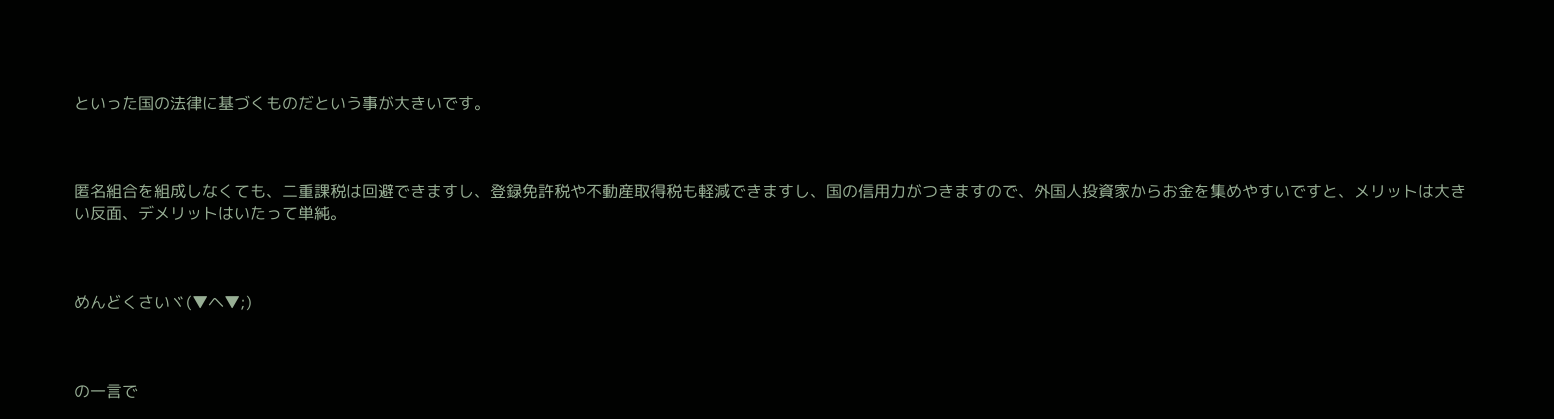といった国の法律に基づくものだという事が大きいです。



匿名組合を組成しなくても、二重課税は回避できますし、登録免許税や不動産取得税も軽減できますし、国の信用力がつきますので、外国人投資家からお金を集めやすいですと、メリットは大きい反面、デメリットはいたって単純。



めんどくさいヾ(▼ヘ▼;)



の一言で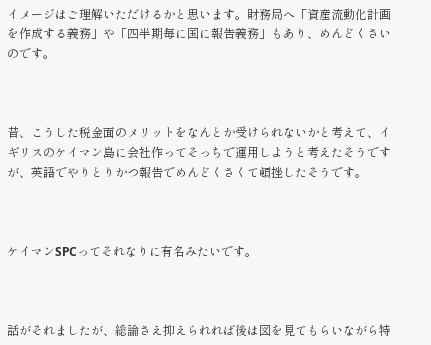イメージはご理解いただけるかと思います。財務局へ「資産流動化計画を作成する義務」や「四半期毎に国に報告義務」もあり、めんどくさいのです。



昔、こうした税金面のメリットをなんとか受けられないかと考えて、イギリスのケイマン島に会社作ってそっちで運用しようと考えたそうですが、英語でやりとりかつ報告でめんどくさくて頓挫したそうです。



ケイマンSPCってそれなりに有名みたいです。



話がそれましたが、総論さえ抑えられれば後は図を見てもらいながら特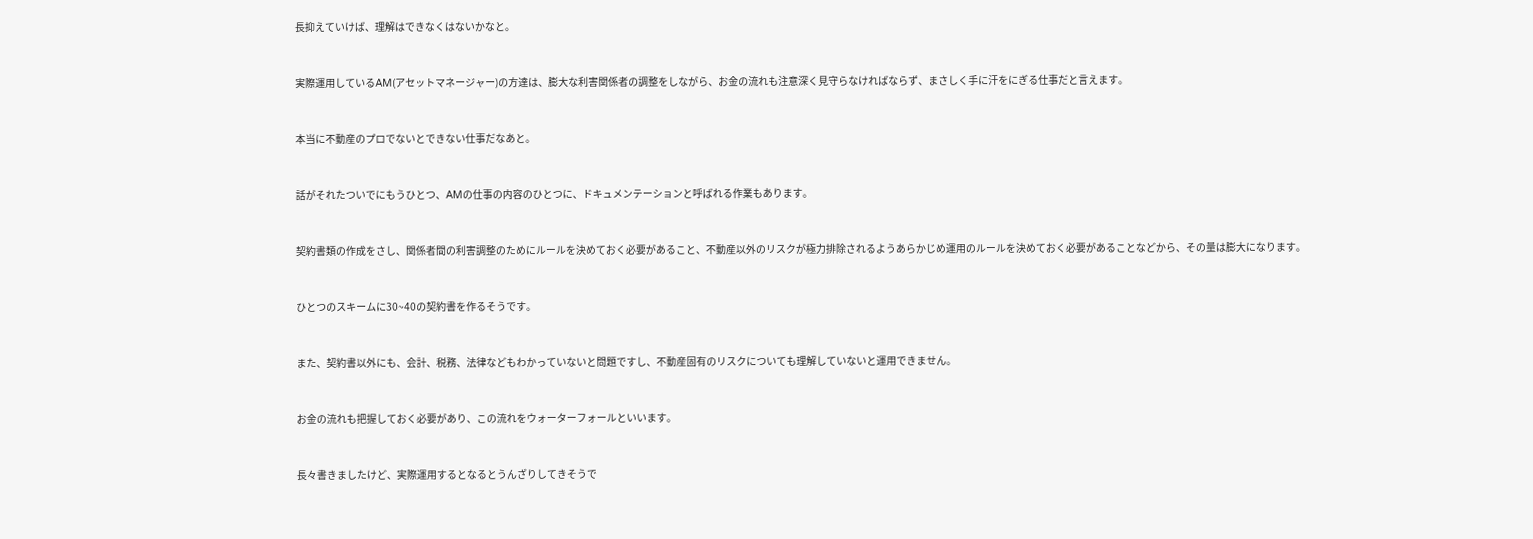長抑えていけば、理解はできなくはないかなと。



実際運用しているAM(アセットマネージャー)の方達は、膨大な利害関係者の調整をしながら、お金の流れも注意深く見守らなければならず、まさしく手に汗をにぎる仕事だと言えます。



本当に不動産のプロでないとできない仕事だなあと。



話がそれたついでにもうひとつ、AMの仕事の内容のひとつに、ドキュメンテーションと呼ばれる作業もあります。



契約書類の作成をさし、関係者間の利害調整のためにルールを決めておく必要があること、不動産以外のリスクが極力排除されるようあらかじめ運用のルールを決めておく必要があることなどから、その量は膨大になります。



ひとつのスキームに30~40の契約書を作るそうです。



また、契約書以外にも、会計、税務、法律などもわかっていないと問題ですし、不動産固有のリスクについても理解していないと運用できません。



お金の流れも把握しておく必要があり、この流れをウォーターフォールといいます。



長々書きましたけど、実際運用するとなるとうんざりしてきそうで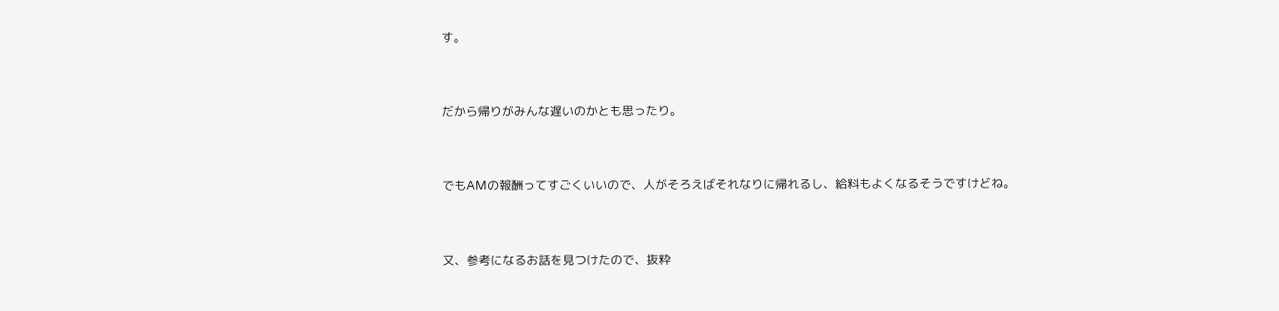す。



だから帰りがみんな遅いのかとも思ったり。



でもAMの報酬ってすごくいいので、人がそろえばそれなりに帰れるし、給料もよくなるそうですけどね。



又、参考になるお話を見つけたので、抜粋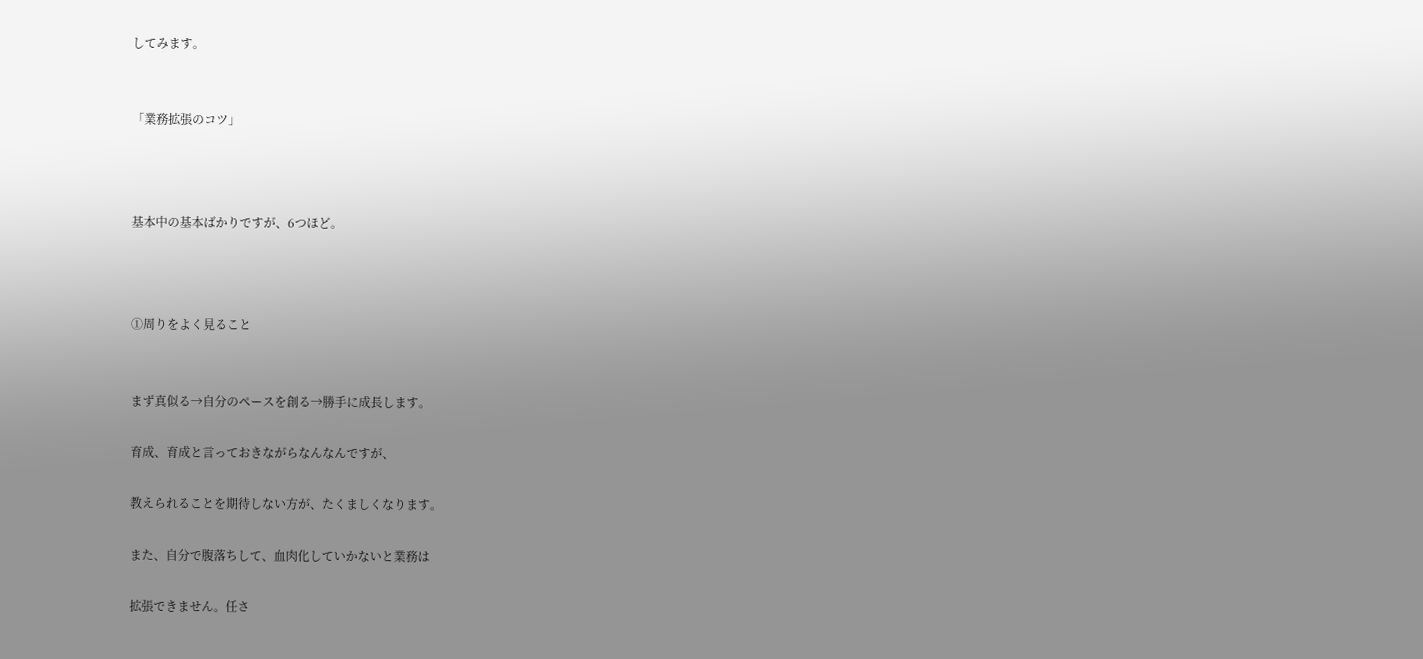してみます。


「業務拡張のコツ」



基本中の基本ばかりですが、6つほど。



①周りをよく見ること


まず真似る→自分のペースを創る→勝手に成長します。

育成、育成と言っておきながらなんなんですが、

教えられることを期待しない方が、たくましくなります。

また、自分で腹落ちして、血肉化していかないと業務は

拡張できません。任さ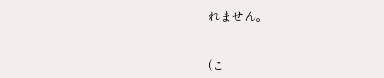れません。


(こ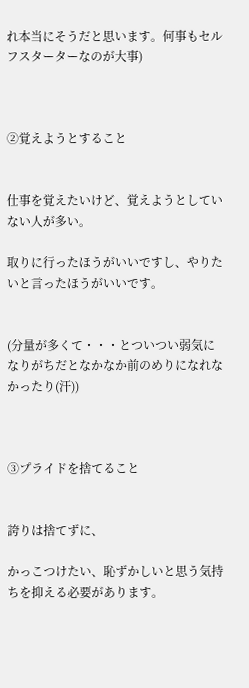れ本当にそうだと思います。何事もセルフスターターなのが大事)



②覚えようとすること


仕事を覚えたいけど、覚えようとしていない人が多い。

取りに行ったほうがいいですし、やりたいと言ったほうがいいです。


(分量が多くて・・・とついつい弱気になりがちだとなかなか前のめりになれなかったり(汗))



③プライドを捨てること


誇りは捨てずに、

かっこつけたい、恥ずかしいと思う気持ちを抑える必要があります。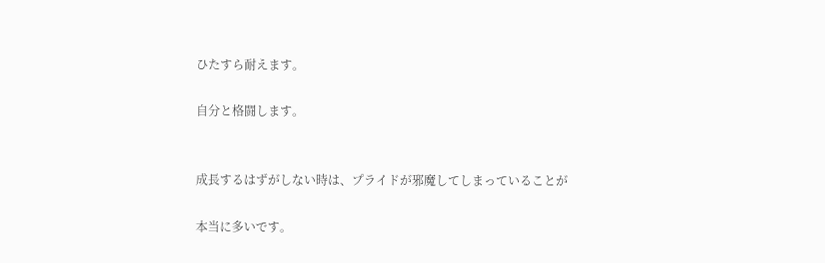ひたすら耐えます。

自分と格闘します。


成長するはずがしない時は、プライドが邪魔してしまっていることが

本当に多いです。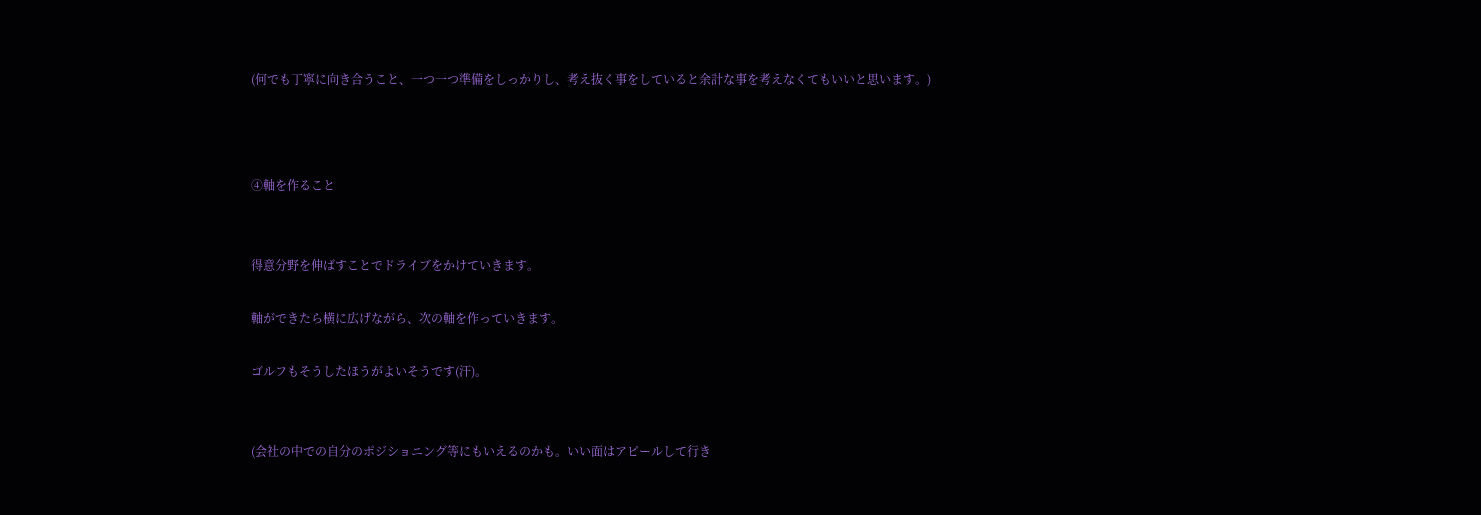(何でも丁寧に向き合うこと、一つ一つ準備をしっかりし、考え抜く事をしていると余計な事を考えなくてもいいと思います。)



④軸を作ること


得意分野を伸ばすことでドライブをかけていきます。

軸ができたら横に広げながら、次の軸を作っていきます。

ゴルフもそうしたほうがよいそうです(汗)。


(会社の中での自分のポジショニング等にもいえるのかも。いい面はアピールして行き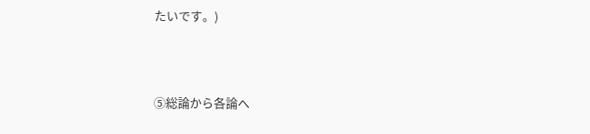たいです。)



⑤総論から各論へ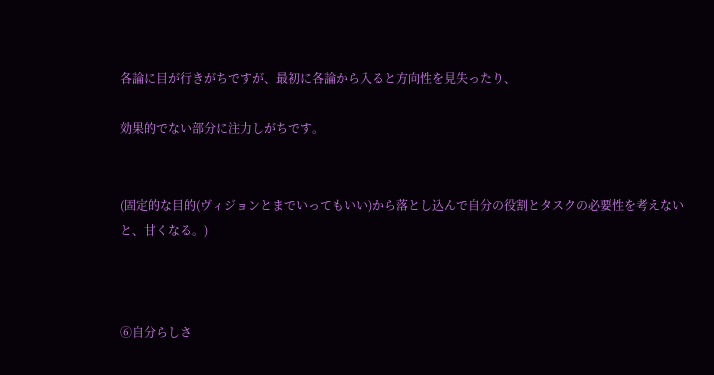各論に目が行きがちですが、最初に各論から入ると方向性を見失ったり、

効果的でない部分に注力しがちです。


(固定的な目的(ヴィジョンとまでいってもいい)から落とし込んで自分の役割とタスクの必要性を考えないと、甘くなる。)



⑥自分らしさ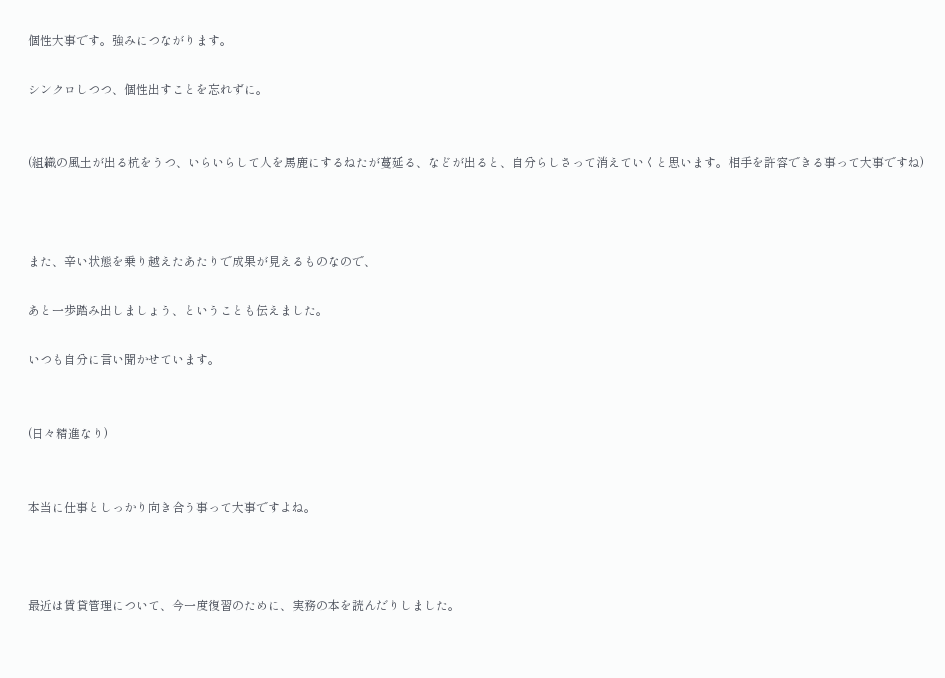個性大事です。強みにつながります。

シンクロしつつ、個性出すことを忘れずに。


(組織の風土が出る杭をうつ、いらいらして人を馬鹿にするねたが蔓延る、などが出ると、自分らしさって消えていくと思います。相手を許容できる事って大事ですね)



また、辛い状態を乗り越えたあたりで成果が見えるものなので、

あと一歩踏み出しましょう、ということも伝えました。

いつも自分に言い聞かせています。


(日々精進なり)


本当に仕事としっかり向き合う事って大事ですよね。



最近は賃貸管理について、今一度復習のために、実務の本を読んだりしました。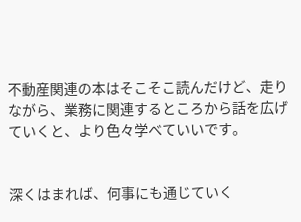不動産関連の本はそこそこ読んだけど、走りながら、業務に関連するところから話を広げていくと、より色々学べていいです。


深くはまれば、何事にも通じていく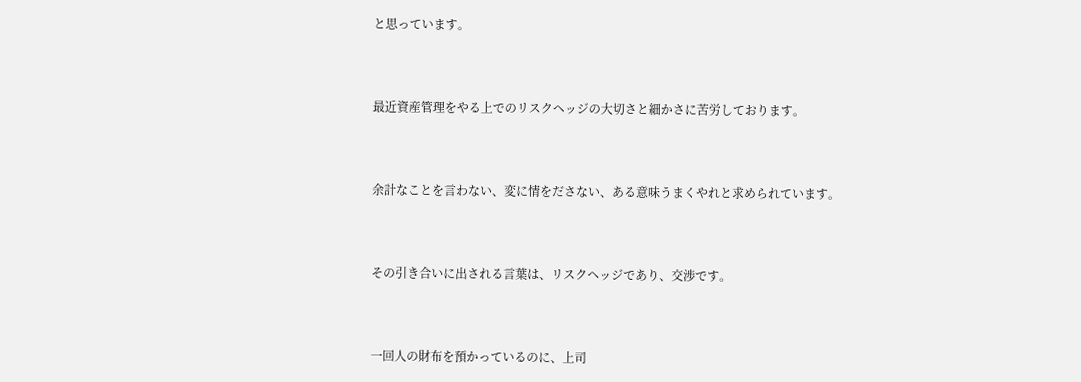と思っています。



最近資産管理をやる上でのリスクヘッジの大切さと細かさに苦労しております。



余計なことを言わない、変に情をださない、ある意味うまくやれと求められています。



その引き合いに出される言葉は、リスクヘッジであり、交渉です。



一回人の財布を預かっているのに、上司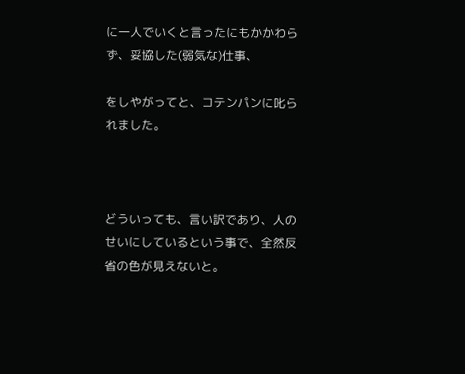に一人でいくと言ったにもかかわらず、妥協した(弱気な)仕事、

をしやがってと、コテンパンに叱られました。



どういっても、言い訳であり、人のせいにしているという事で、全然反省の色が見えないと。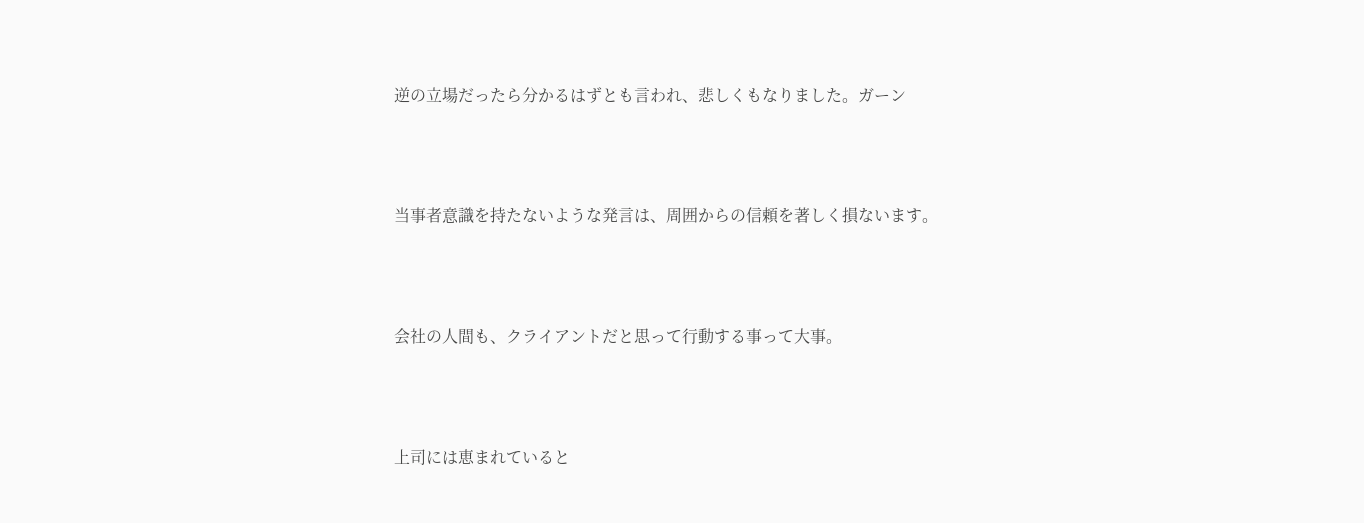逆の立場だったら分かるはずとも言われ、悲しくもなりました。ガーン



当事者意識を持たないような発言は、周囲からの信頼を著しく損ないます。



会社の人間も、クライアントだと思って行動する事って大事。



上司には恵まれていると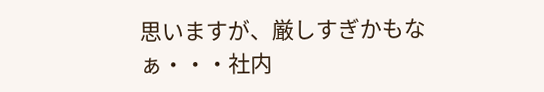思いますが、厳しすぎかもなぁ・・・社内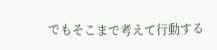でもそこまで考えて行動する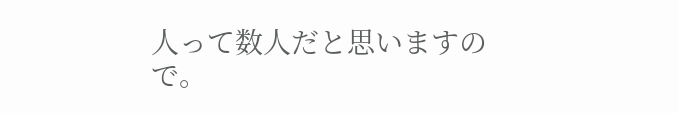人って数人だと思いますので。